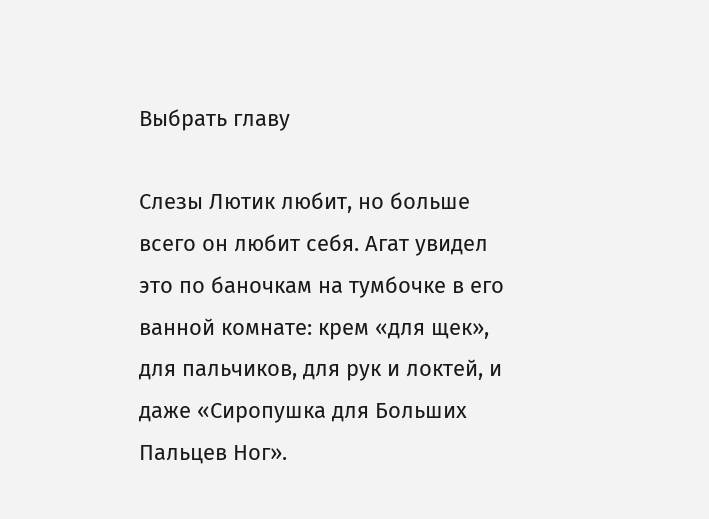Выбрать главу

Слезы Лютик любит, но больше всего он любит себя. Агат увидел это по баночкам на тумбочке в его ванной комнате: крем «для щек», для пальчиков, для рук и локтей, и даже «Сиропушка для Больших Пальцев Ног».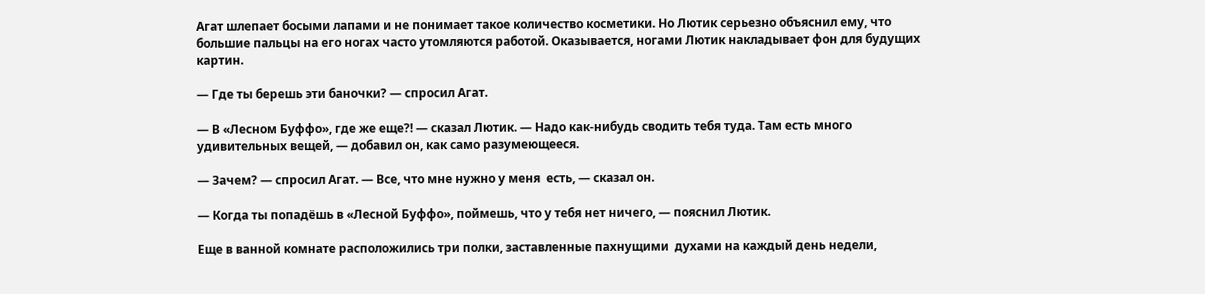Агат шлепает босыми лапами и не понимает такое количество косметики. Но Лютик серьезно объяснил ему, что большие пальцы на его ногах часто утомляются работой. Оказывается, ногами Лютик накладывает фон для будущих картин.

— Где ты берешь эти баночки? — спросил Агат.

— В «Лесном Буффо», где же еще?! — сказал Лютик. — Надо как-нибудь сводить тебя туда. Там есть много удивительных вещей, — добавил он, как само разумеющееся.

— Зачем? — спросил Агат. — Все, что мне нужно у меня  есть, — сказал он.

— Когда ты попадёшь в «Лесной Буффо», поймешь, что у тебя нет ничего, — пояснил Лютик.

Еще в ванной комнате расположились три полки, заставленные пахнущими  духами на каждый день недели,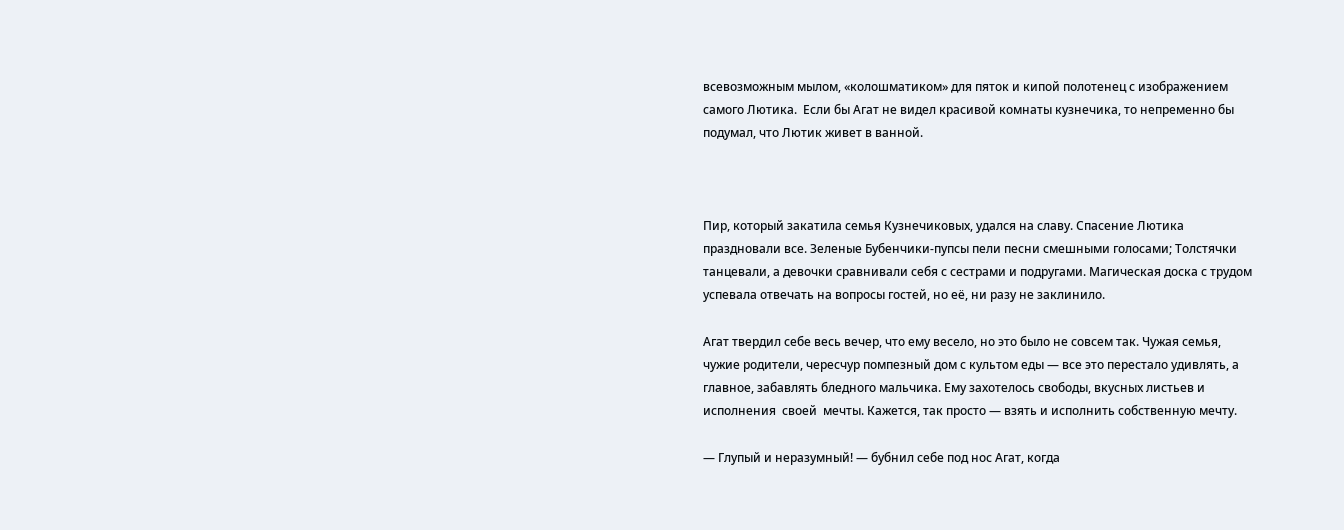всевозможным мылом, «колошматиком» для пяток и кипой полотенец с изображением самого Лютика.  Если бы Агат не видел красивой комнаты кузнечика, то непременно бы подумал, что Лютик живет в ванной.



Пир, который закатила семья Кузнечиковых, удался на славу. Спасение Лютика праздновали все. Зеленые Бубенчики-пупсы пели песни смешными голосами; Толстячки танцевали, а девочки сравнивали себя с сестрами и подругами. Магическая доска с трудом успевала отвечать на вопросы гостей, но её, ни разу не заклинило.

Агат твердил себе весь вечер, что ему весело, но это было не совсем так. Чужая семья, чужие родители, чересчур помпезный дом с культом еды — все это перестало удивлять, а главное, забавлять бледного мальчика. Ему захотелось свободы, вкусных листьев и исполнения  своей  мечты. Кажется, так просто — взять и исполнить собственную мечту.

— Глупый и неразумный! — бубнил себе под нос Агат, когда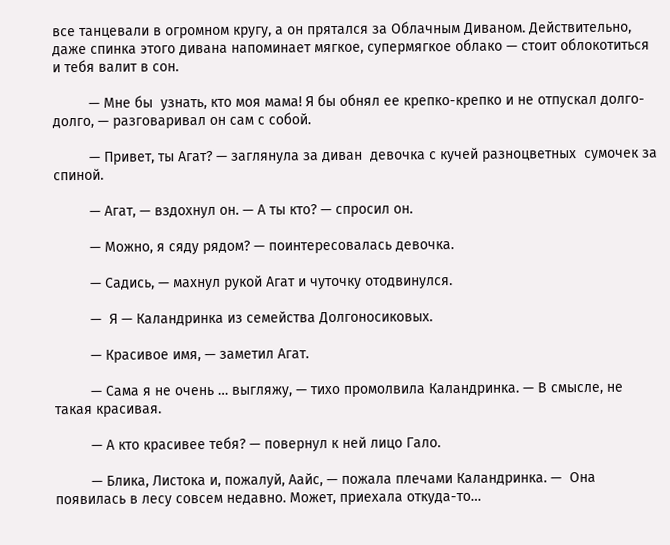все танцевали в огромном кругу, а он прятался за Облачным Диваном. Действительно, даже спинка этого дивана напоминает мягкое, супермягкое облако — стоит облокотиться и тебя валит в сон.

         — Мне бы  узнать, кто моя мама! Я бы обнял ее крепко-крепко и не отпускал долго-долго, — разговаривал он сам с собой.

         — Привет, ты Агат? — заглянула за диван  девочка с кучей разноцветных  сумочек за спиной.

         — Агат, — вздохнул он. — А ты кто? — спросил он.

         — Можно, я сяду рядом? — поинтересовалась девочка.

         — Садись, — махнул рукой Агат и чуточку отодвинулся.

         —  Я — Каландринка из семейства Долгоносиковых.

         — Красивое имя, — заметил Агат.

         — Сама я не очень … выгляжу, — тихо промолвила Каландринка. — В смысле, не такая красивая.

         — А кто красивее тебя? — повернул к ней лицо Гало.

         — Блика, Листока и, пожалуй, Аайс, — пожала плечами Каландринка. —  Она появилась в лесу совсем недавно. Может, приехала откуда-то…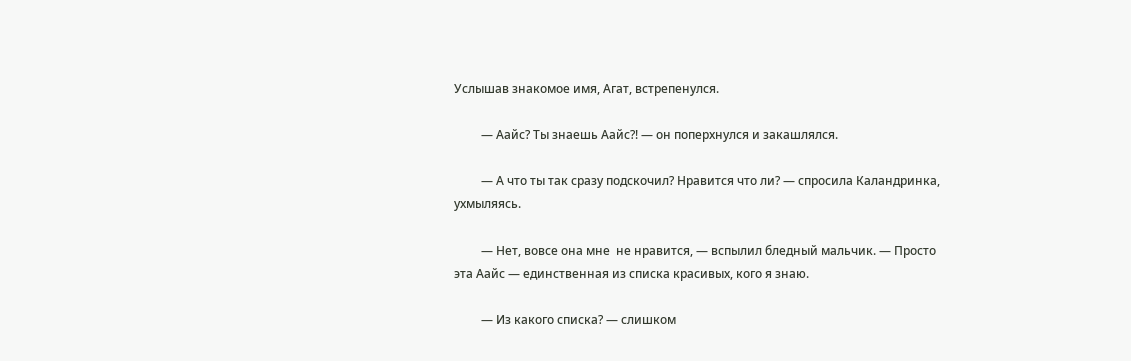Услышав знакомое имя, Агат, встрепенулся.

         — Аайс? Ты знаешь Аайс?! — он поперхнулся и закашлялся.

         — А что ты так сразу подскочил? Нравится что ли? — спросила Каландринка, ухмыляясь.

         — Нет, вовсе она мне  не нравится, — вспылил бледный мальчик. — Просто эта Аайс — единственная из списка красивых, кого я знаю.

         — Из какого списка? — слишком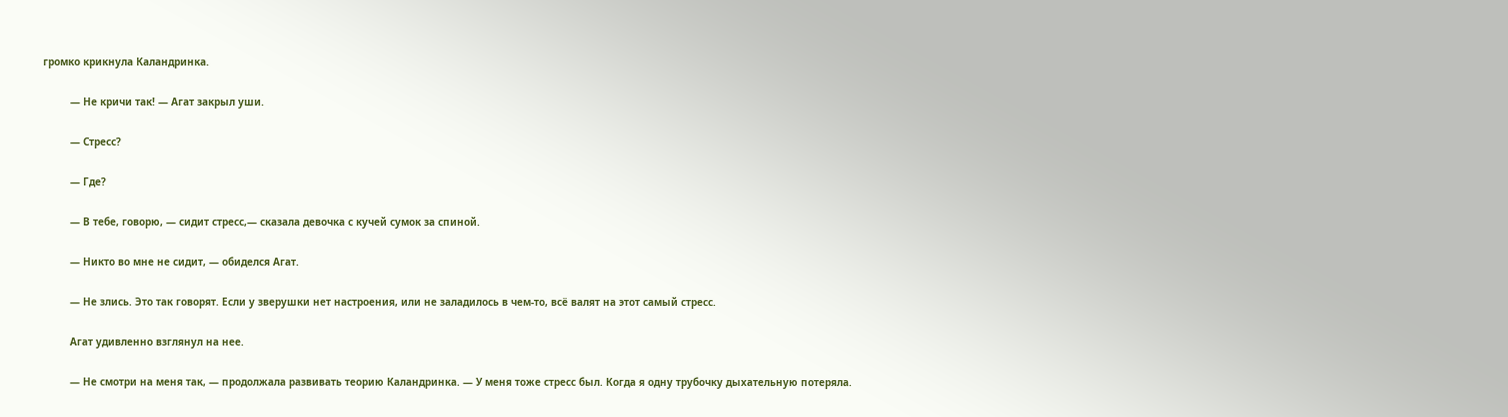громко крикнула Каландринка.

         — Не кричи так! — Агат закрыл уши.

         — Стресс?

         — Где?

         — В тебе, говорю, ― сидит стресс,— сказала девочка с кучей сумок за спиной.

         — Никто во мне не сидит, — обиделся Агат.

         — Не злись. Это так говорят. Если у зверушки нет настроения, или не заладилось в чем-то, всё валят на этот самый стресс.

         Агат удивленно взглянул на нее.

         — Не смотри на меня так, — продолжала развивать теорию Каландринка. — У меня тоже стресс был. Когда я одну трубочку дыхательную потеряла.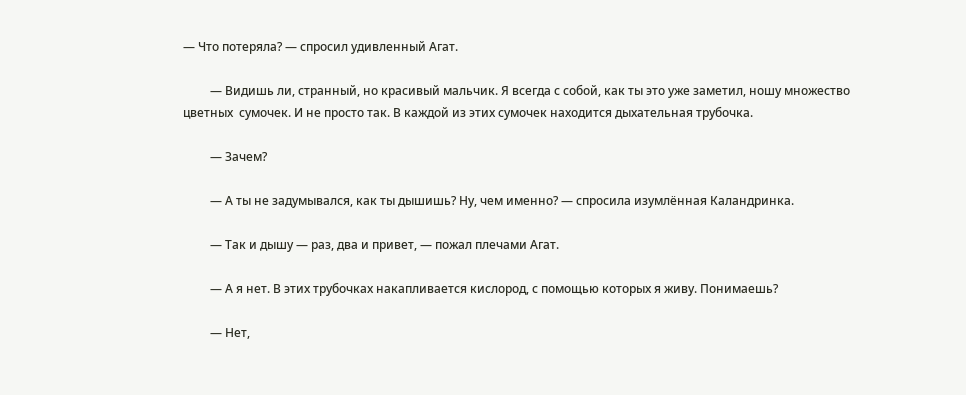— Что потеряла? — спросил удивленный Агат.

         — Видишь ли, странный, но красивый мальчик. Я всегда с собой, как ты это уже заметил, ношу множество цветных  сумочек. И не просто так. В каждой из этих сумочек находится дыхательная трубочка.

         — Зачем?

         — А ты не задумывался, как ты дышишь? Ну, чем именно? — спросила изумлённая Каландринка.

         — Так и дышу — раз, два и привет, — пожал плечами Агат.

         — А я нет. В этих трубочках накапливается кислород, с помощью которых я живу. Понимаешь?

         — Нет,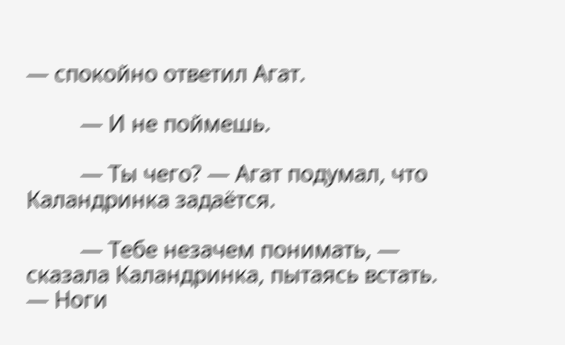— спокойно ответил Агат.

         — И не поймешь.

         — Ты чего? — Агат подумал, что Каландринка задаётся.

         — Тебе незачем понимать, — сказала Каландринка, пытаясь встать. — Ноги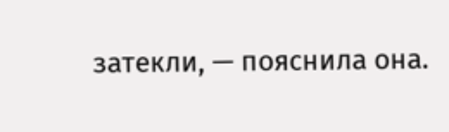затекли, — пояснила она.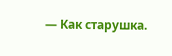— Как старушка.